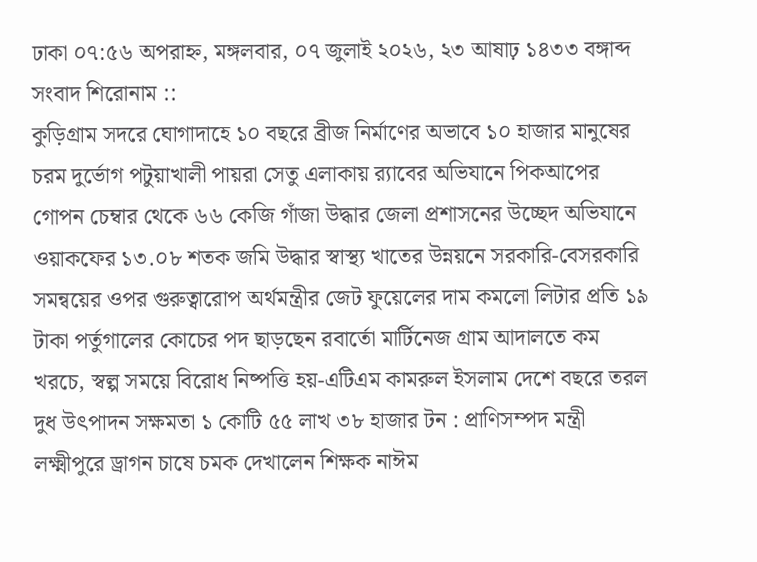ঢাকা ০৭:৫৬ অপরাহ্ন, মঙ্গলবার, ০৭ জুলাই ২০২৬, ২৩ আষাঢ় ১৪৩৩ বঙ্গাব্দ
সংবাদ শিরোনাম ::
কুড়িগ্রাম সদরে ঘোগাদাহে ১০ বছরে ব্রীজ নির্মাণের অভাবে ১০ হাজার মানুষের চরম দুর্ভোগ পটুয়াখালী পায়রা সেতু এলাকায় র‌্যাবের অভিযানে পিকআপের গোপন চেম্বার থেকে ৬৬ কেজি গাঁজা উদ্ধার জেলা প্রশাসনের উচ্ছেদ অভিযানে ওয়াকফের ১৩.০৮ শতক জমি উদ্ধার স্বাস্থ্য খাতের উন্নয়নে সরকারি-বেসরকারি সমন্বয়ের ওপর গুরুত্বারোপ অর্থমন্ত্রীর জেট ফুয়েলের দাম কমলো লিটার প্রতি ১৯ টাকা পর্তুগালের কোচের পদ ছাড়ছেন রবার্তো মার্টিনেজ গ্রাম আদালতে কম খরচে, স্বল্প সময়ে বিরোধ নিষ্পত্তি হয়-এটিএম কামরুল ইসলাম দেশে বছরে তরল দুধ উৎপাদন সক্ষমতা ১ কোটি ৫৫ লাখ ৩৮ হাজার টন : প্রাণিসম্পদ মন্ত্রী লক্ষ্মীপুরে ড্রাগন চাষে চমক দেখালেন শিক্ষক নাঈম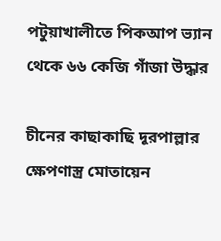পটুয়াখালীতে পিকআপ ভ্যান থেকে ৬৬ কেজি গাঁজা উদ্ধার

চীনের কাছাকাছি দূরপাল্লার ক্ষেপণাস্ত্র মোতায়েন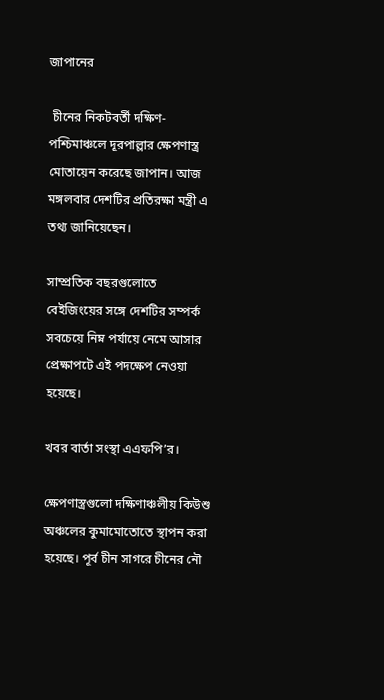জাপানের

 চীনের নিকটবর্তী দক্ষিণ-পশ্চিমাঞ্চলে দূরপাল্লার ক্ষেপণাস্ত্র মোতায়েন করেছে জাপান। আজ মঙ্গলবার দেশটির প্রতিরক্ষা মন্ত্রী এ তথ্য জানিয়েছেন।

সাম্প্রতিক বছরগুলোতে বেইজিংয়ের সঙ্গে দেশটির সম্পর্ক সবচেয়ে নিম্ন পর্যায়ে নেমে আসার প্রেক্ষাপটে এই পদক্ষেপ নেওয়া হয়েছে।

খবর বার্তা সংস্থা এএফপি’র।

ক্ষেপণাস্ত্রগুলো দক্ষিণাঞ্চলীয় কিউশু অঞ্চলের কুমামোতোতে স্থাপন করা হয়েছে। পূর্ব চীন সাগরে চীনের নৌ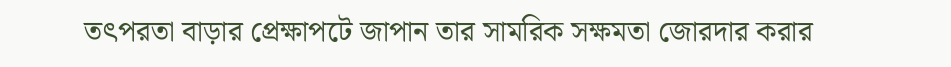তৎপরতা বাড়ার প্রেক্ষাপটে জাপান তার সামরিক সক্ষমতা জোরদার করার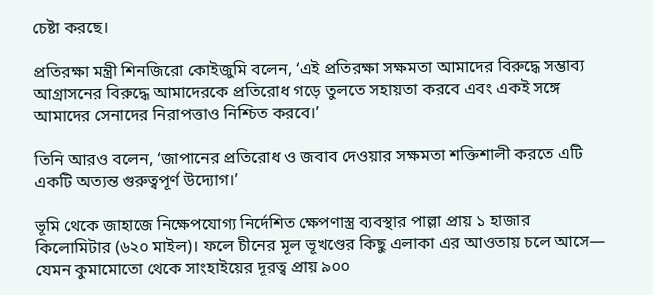চেষ্টা করছে।

প্রতিরক্ষা মন্ত্রী শিনজিরো কোইজুমি বলেন, ‘এই প্রতিরক্ষা সক্ষমতা আমাদের বিরুদ্ধে সম্ভাব্য আগ্রাসনের বিরুদ্ধে আমাদেরকে প্রতিরোধ গড়ে তুলতে সহায়তা করবে এবং একই সঙ্গে আমাদের সেনাদের নিরাপত্তাও নিশ্চিত করবে।’

তিনি আরও বলেন, ‘জাপানের প্রতিরোধ ও জবাব দেওয়ার সক্ষমতা শক্তিশালী করতে এটি একটি অত্যন্ত গুরুত্বপূর্ণ উদ্যোগ।’

ভূমি থেকে জাহাজে নিক্ষেপযোগ্য নির্দেশিত ক্ষেপণাস্ত্র ব্যবস্থার পাল্লা প্রায় ১ হাজার কিলোমিটার (৬২০ মাইল)। ফলে চীনের মূল ভূখণ্ডের কিছু এলাকা এর আওতায় চলে আসে— যেমন কুমামোতো থেকে সাংহাইয়ের দূরত্ব প্রায় ৯০০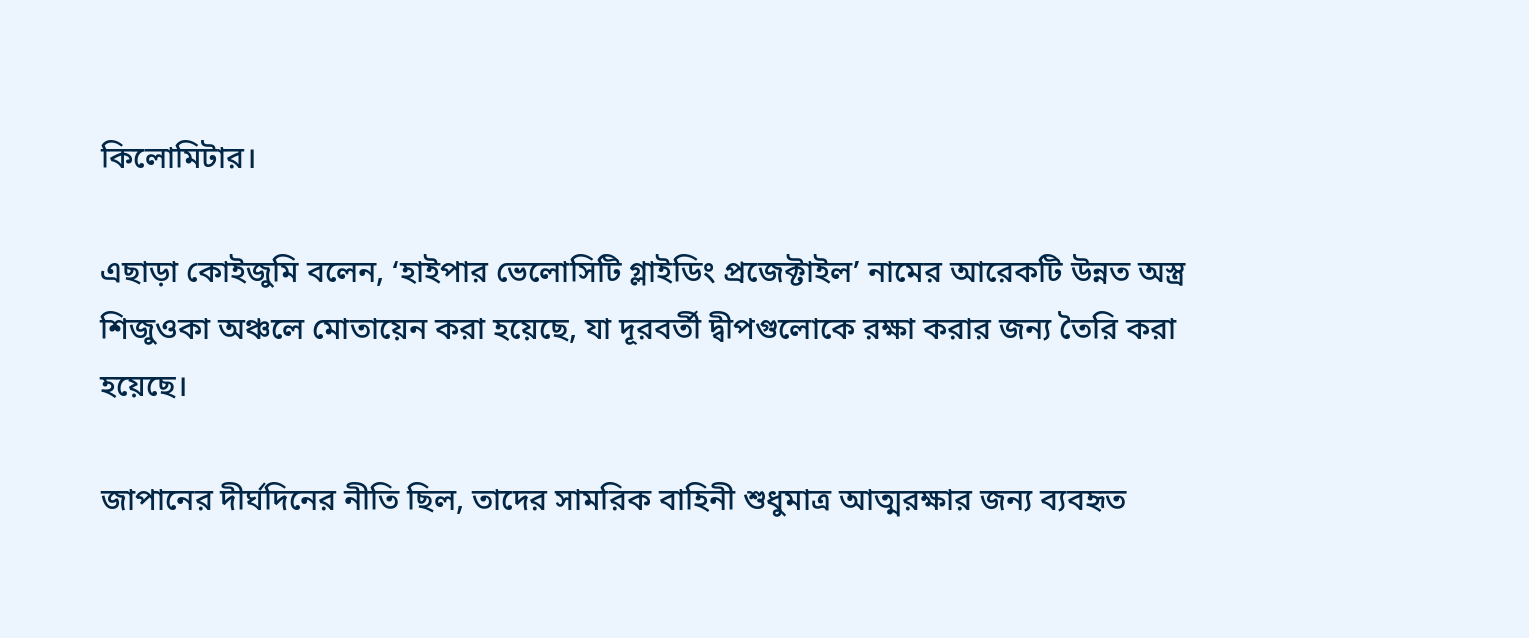কিলোমিটার।

এছাড়া কোইজুমি বলেন, ‘হাইপার ভেলোসিটি গ্লাইডিং প্রজেক্টাইল’ নামের আরেকটি উন্নত অস্ত্র শিজুওকা অঞ্চলে মোতায়েন করা হয়েছে, যা দূরবর্তী দ্বীপগুলোকে রক্ষা করার জন্য তৈরি করা হয়েছে।

জাপানের দীর্ঘদিনের নীতি ছিল, তাদের সামরিক বাহিনী শুধুমাত্র আত্মরক্ষার জন্য ব্যবহৃত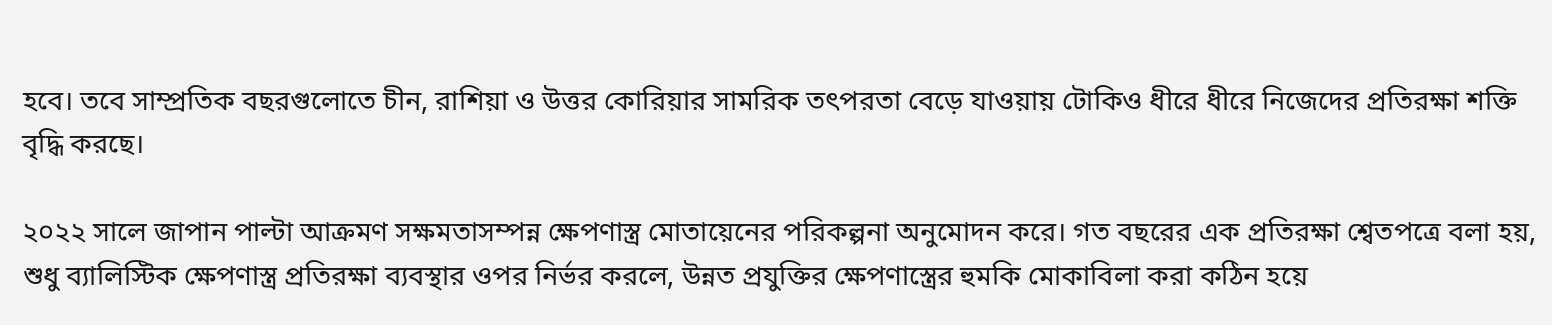হবে। তবে সাম্প্রতিক বছরগুলোতে চীন, রাশিয়া ও উত্তর কোরিয়ার সামরিক তৎপরতা বেড়ে যাওয়ায় টোকিও ধীরে ধীরে নিজেদের প্রতিরক্ষা শক্তি বৃদ্ধি করছে।

২০২২ সালে জাপান পাল্টা আক্রমণ সক্ষমতাসম্পন্ন ক্ষেপণাস্ত্র মোতায়েনের পরিকল্পনা অনুমোদন করে। গত বছরের এক প্রতিরক্ষা শ্বেতপত্রে বলা হয়, শুধু ব্যালিস্টিক ক্ষেপণাস্ত্র প্রতিরক্ষা ব্যবস্থার ওপর নির্ভর করলে, উন্নত প্রযুক্তির ক্ষেপণাস্ত্রের হুমকি মোকাবিলা করা কঠিন হয়ে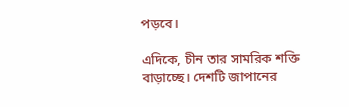পড়বে।

এদিকে, চীন তার সামরিক শক্তি বাড়াচ্ছে। দেশটি জাপানের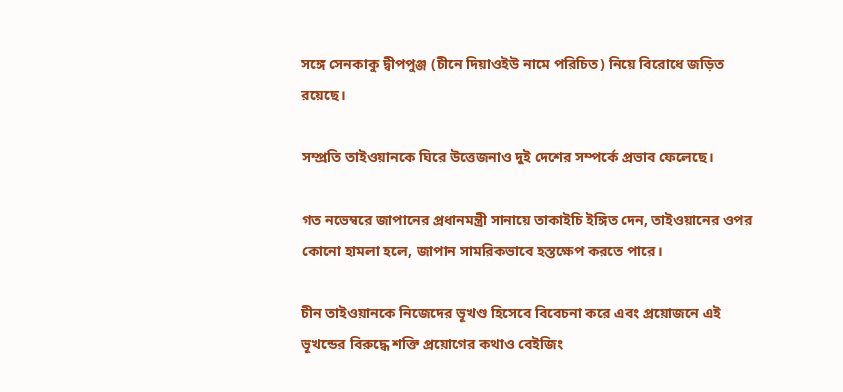সঙ্গে সেনকাকু দ্বীপপুঞ্জ (চীনে দিয়াওইউ নামে পরিচিত) নিয়ে বিরোধে জড়িত রয়েছে।

সম্প্রতি তাইওয়ানকে ঘিরে উত্তেজনাও দুই দেশের সম্পর্কে প্রভাব ফেলেছে।

গত নভেম্বরে জাপানের প্রধানমন্ত্রী সানায়ে তাকাইচি ইঙ্গিত দেন, তাইওয়ানের ওপর কোনো হামলা হলে, জাপান সামরিকভাবে হস্তক্ষেপ করতে পারে।

চীন তাইওয়ানকে নিজেদের ভূখণ্ড হিসেবে বিবেচনা করে এবং প্রয়োজনে এই ভূখন্ডের বিরুদ্ধে শক্তি প্রয়োগের কথাও বেইজিং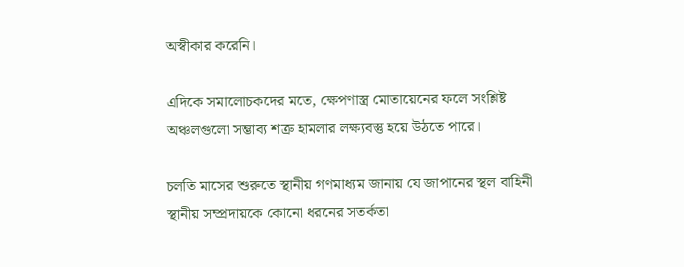অস্বীকার করেনি।

এদিকে সমালোচকদের মতে, ক্ষেপণাস্ত্র মোতায়েনের ফলে সংশ্লিষ্ট অঞ্চলগুলো সম্ভাব্য শত্রু হামলার লক্ষ্যবস্তু হয়ে উঠতে পারে।

চলতি মাসের শুরুতে স্থানীয় গণমাধ্যম জানায় যে জাপানের স্থল বাহিনী স্থানীয় সম্প্রদায়কে কোনো ধরনের সতর্কতা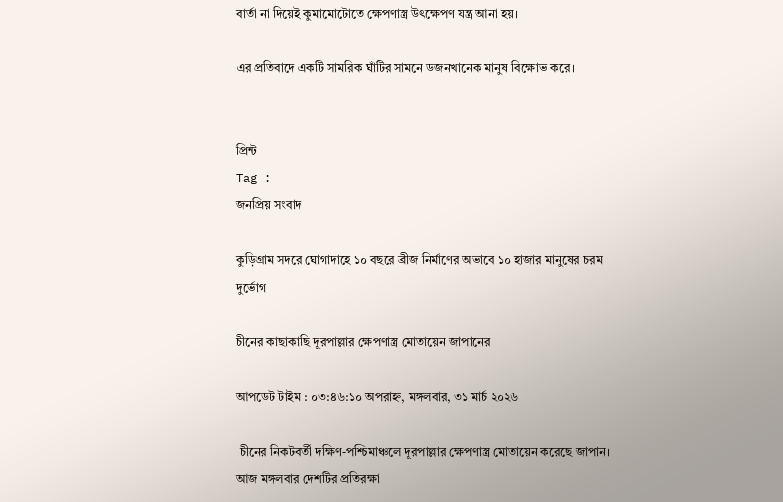বার্তা না দিয়েই কুমামোটোতে ক্ষেপণাস্ত্র উৎক্ষেপণ যন্ত্র আনা হয়।

এর প্রতিবাদে একটি সামরিক ঘাঁটির সামনে ডজনখানেক মানুষ বিক্ষোভ করে।


প্রিন্ট
Tag :
জনপ্রিয় সংবাদ

কুড়িগ্রাম সদরে ঘোগাদাহে ১০ বছরে ব্রীজ নির্মাণের অভাবে ১০ হাজার মানুষের চরম দুর্ভোগ

চীনের কাছাকাছি দূরপাল্লার ক্ষেপণাস্ত্র মোতায়েন জাপানের

আপডেট টাইম : ০৩:৪৬:১০ অপরাহ্ন, মঙ্গলবার, ৩১ মার্চ ২০২৬

 চীনের নিকটবর্তী দক্ষিণ-পশ্চিমাঞ্চলে দূরপাল্লার ক্ষেপণাস্ত্র মোতায়েন করেছে জাপান। আজ মঙ্গলবার দেশটির প্রতিরক্ষা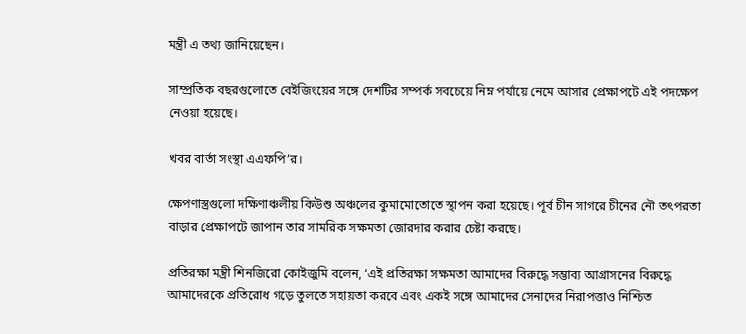মন্ত্রী এ তথ্য জানিয়েছেন।

সাম্প্রতিক বছরগুলোতে বেইজিংয়ের সঙ্গে দেশটির সম্পর্ক সবচেয়ে নিম্ন পর্যায়ে নেমে আসার প্রেক্ষাপটে এই পদক্ষেপ নেওয়া হয়েছে।

খবর বার্তা সংস্থা এএফপি’র।

ক্ষেপণাস্ত্রগুলো দক্ষিণাঞ্চলীয় কিউশু অঞ্চলের কুমামোতোতে স্থাপন করা হয়েছে। পূর্ব চীন সাগরে চীনের নৌ তৎপরতা বাড়ার প্রেক্ষাপটে জাপান তার সামরিক সক্ষমতা জোরদার করার চেষ্টা করছে।

প্রতিরক্ষা মন্ত্রী শিনজিরো কোইজুমি বলেন, ‘এই প্রতিরক্ষা সক্ষমতা আমাদের বিরুদ্ধে সম্ভাব্য আগ্রাসনের বিরুদ্ধে আমাদেরকে প্রতিরোধ গড়ে তুলতে সহায়তা করবে এবং একই সঙ্গে আমাদের সেনাদের নিরাপত্তাও নিশ্চিত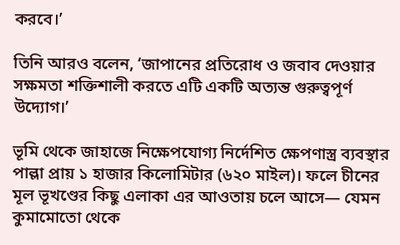করবে।’

তিনি আরও বলেন, ‘জাপানের প্রতিরোধ ও জবাব দেওয়ার সক্ষমতা শক্তিশালী করতে এটি একটি অত্যন্ত গুরুত্বপূর্ণ উদ্যোগ।’

ভূমি থেকে জাহাজে নিক্ষেপযোগ্য নির্দেশিত ক্ষেপণাস্ত্র ব্যবস্থার পাল্লা প্রায় ১ হাজার কিলোমিটার (৬২০ মাইল)। ফলে চীনের মূল ভূখণ্ডের কিছু এলাকা এর আওতায় চলে আসে— যেমন কুমামোতো থেকে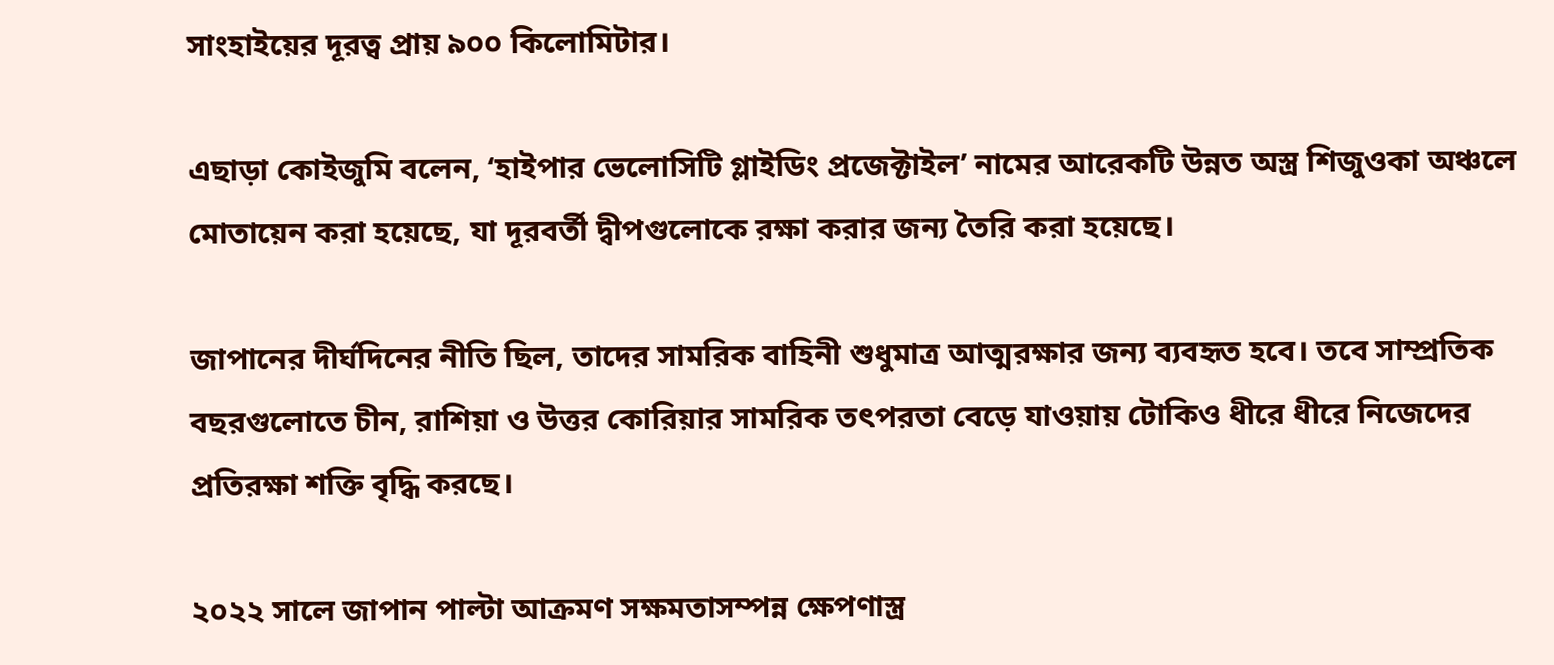সাংহাইয়ের দূরত্ব প্রায় ৯০০ কিলোমিটার।

এছাড়া কোইজুমি বলেন, ‘হাইপার ভেলোসিটি গ্লাইডিং প্রজেক্টাইল’ নামের আরেকটি উন্নত অস্ত্র শিজুওকা অঞ্চলে মোতায়েন করা হয়েছে, যা দূরবর্তী দ্বীপগুলোকে রক্ষা করার জন্য তৈরি করা হয়েছে।

জাপানের দীর্ঘদিনের নীতি ছিল, তাদের সামরিক বাহিনী শুধুমাত্র আত্মরক্ষার জন্য ব্যবহৃত হবে। তবে সাম্প্রতিক বছরগুলোতে চীন, রাশিয়া ও উত্তর কোরিয়ার সামরিক তৎপরতা বেড়ে যাওয়ায় টোকিও ধীরে ধীরে নিজেদের প্রতিরক্ষা শক্তি বৃদ্ধি করছে।

২০২২ সালে জাপান পাল্টা আক্রমণ সক্ষমতাসম্পন্ন ক্ষেপণাস্ত্র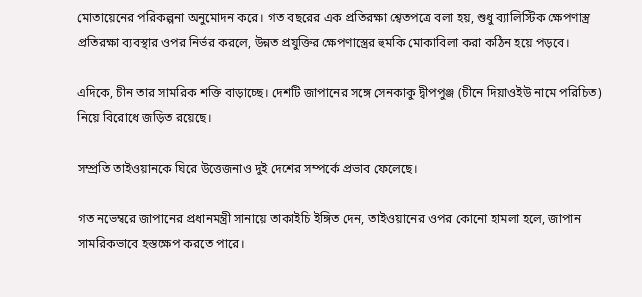মোতায়েনের পরিকল্পনা অনুমোদন করে। গত বছরের এক প্রতিরক্ষা শ্বেতপত্রে বলা হয়, শুধু ব্যালিস্টিক ক্ষেপণাস্ত্র প্রতিরক্ষা ব্যবস্থার ওপর নির্ভর করলে, উন্নত প্রযুক্তির ক্ষেপণাস্ত্রের হুমকি মোকাবিলা করা কঠিন হয়ে পড়বে।

এদিকে, চীন তার সামরিক শক্তি বাড়াচ্ছে। দেশটি জাপানের সঙ্গে সেনকাকু দ্বীপপুঞ্জ (চীনে দিয়াওইউ নামে পরিচিত) নিয়ে বিরোধে জড়িত রয়েছে।

সম্প্রতি তাইওয়ানকে ঘিরে উত্তেজনাও দুই দেশের সম্পর্কে প্রভাব ফেলেছে।

গত নভেম্বরে জাপানের প্রধানমন্ত্রী সানায়ে তাকাইচি ইঙ্গিত দেন, তাইওয়ানের ওপর কোনো হামলা হলে, জাপান সামরিকভাবে হস্তক্ষেপ করতে পারে।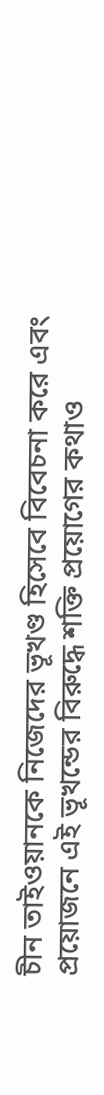চীন তাইওয়ানকে নিজেদের ভূখণ্ড হিসেবে বিবেচনা করে এবং প্রয়োজনে এই ভূখন্ডের বিরুদ্ধে শক্তি প্রয়োগের কথাও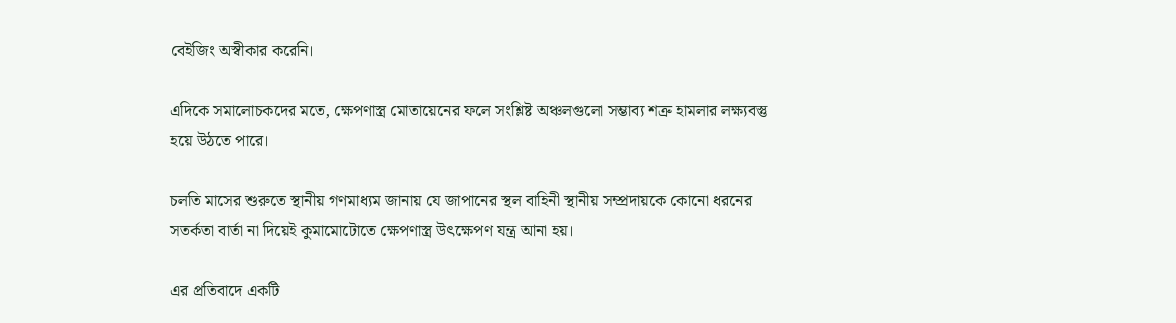বেইজিং অস্বীকার করেনি।

এদিকে সমালোচকদের মতে, ক্ষেপণাস্ত্র মোতায়েনের ফলে সংশ্লিষ্ট অঞ্চলগুলো সম্ভাব্য শত্রু হামলার লক্ষ্যবস্তু হয়ে উঠতে পারে।

চলতি মাসের শুরুতে স্থানীয় গণমাধ্যম জানায় যে জাপানের স্থল বাহিনী স্থানীয় সম্প্রদায়কে কোনো ধরনের সতর্কতা বার্তা না দিয়েই কুমামোটোতে ক্ষেপণাস্ত্র উৎক্ষেপণ যন্ত্র আনা হয়।

এর প্রতিবাদে একটি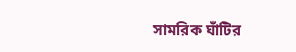সামরিক ঘাঁটির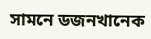সামনে ডজনখানেক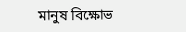মানুষ বিক্ষোভ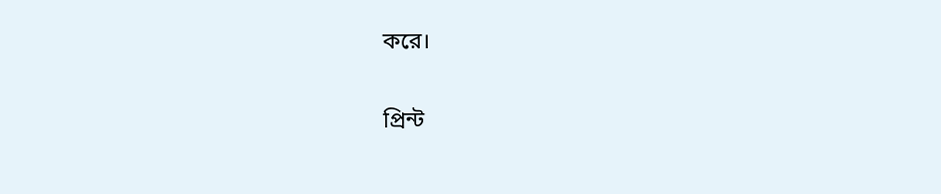করে।


প্রিন্ট